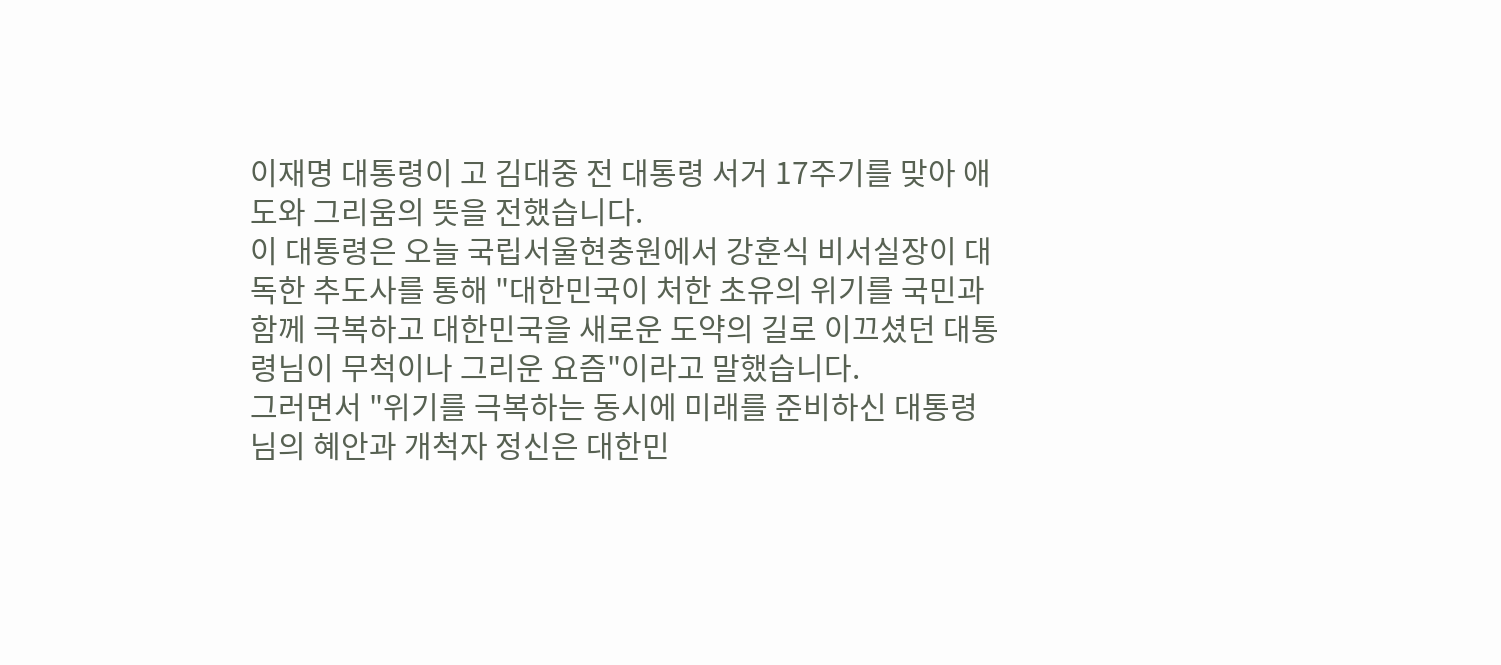이재명 대통령이 고 김대중 전 대통령 서거 17주기를 맞아 애도와 그리움의 뜻을 전했습니다.
이 대통령은 오늘 국립서울현충원에서 강훈식 비서실장이 대독한 추도사를 통해 "대한민국이 처한 초유의 위기를 국민과 함께 극복하고 대한민국을 새로운 도약의 길로 이끄셨던 대통령님이 무척이나 그리운 요즘"이라고 말했습니다.
그러면서 "위기를 극복하는 동시에 미래를 준비하신 대통령님의 혜안과 개척자 정신은 대한민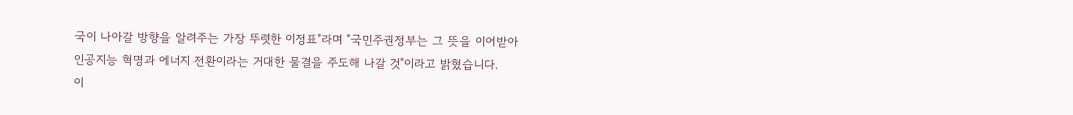국이 나아갈 방향을 알려주는 가장 뚜렷한 이정표"라며 "국민주권정부는 그 뜻을 이어받아 인공지능 혁명과 에너지 전환이라는 거대한 물결을 주도해 나갈 것"이라고 밝혔습니다.
이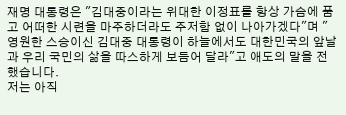재명 대통령은 "김대중이라는 위대한 이정표를 항상 가슴에 품고 어떠한 시련을 마주하더라도 주저함 없이 나아가겠다"며 "영원한 스승이신 김대중 대통령이 하늘에서도 대한민국의 앞날과 우리 국민의 삶을 따스하게 보듬어 달라"고 애도의 말을 전했습니다.
저는 아직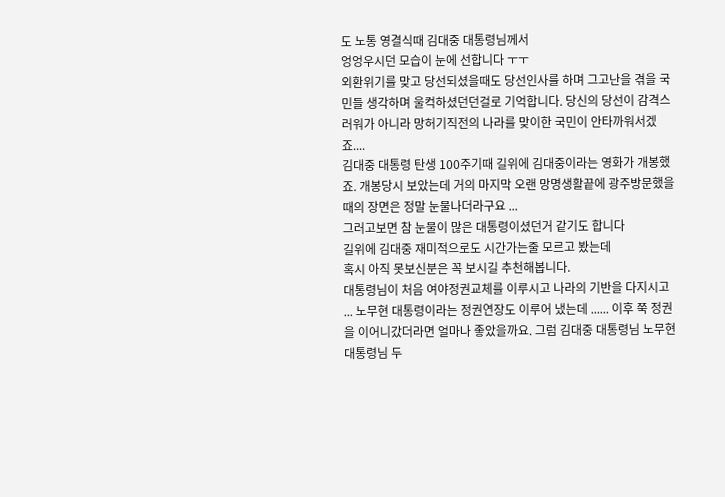도 노통 영결식때 김대중 대통령님께서
엉엉우시던 모습이 눈에 선합니다 ㅜㅜ
외환위기를 맞고 당선되셨을때도 당선인사를 하며 그고난을 겪을 국민들 생각하며 울컥하셨던던걸로 기억합니다. 당신의 당선이 감격스러워가 아니라 망허기직전의 나라를 맞이한 국민이 안타까워서겠죠....
김대중 대통령 탄생 100주기때 길위에 김대중이라는 영화가 개봉했죠. 개봉당시 보았는데 거의 마지막 오랜 망명생활끝에 광주방문했을때의 장면은 정말 눈물나더라구요 ...
그러고보면 참 눈물이 많은 대통령이셨던거 같기도 합니다
길위에 김대중 재미적으로도 시간가는줄 모르고 봤는데
혹시 아직 못보신분은 꼭 보시길 추천해봅니다.
대통령님이 처음 여야정권교체를 이루시고 나라의 기반을 다지시고 ... 노무현 대통령이라는 정권연장도 이루어 냈는데 ...... 이후 쭉 정권을 이어니갔더라면 얼마나 좋았을까요. 그럼 김대중 대통령님 노무현대통령님 두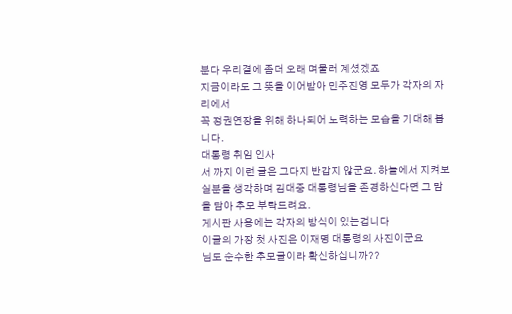분다 우리곁에 좀더 오래 며물러 계셨겠죠
지금이라도 그 뜻을 이어받아 민주진영 모두가 각자의 자리에서
꼭 정권연장을 위해 하나되어 노력하는 모습을 기대해 봅니다.
대통령 취임 인사
서 까지 이런 글은 그다지 반갑지 않군요. 하늘에서 지켜보실분을 생각하며 김대중 대통령님을 존경하신다면 그 맘을 담아 추모 부탁드려요.
게시판 사용에는 각자의 방식이 있는겁니다
이글의 가장 첫 사진은 이재명 대통령의 사진이군요
님도 순수한 추모글이라 확신하십니까??